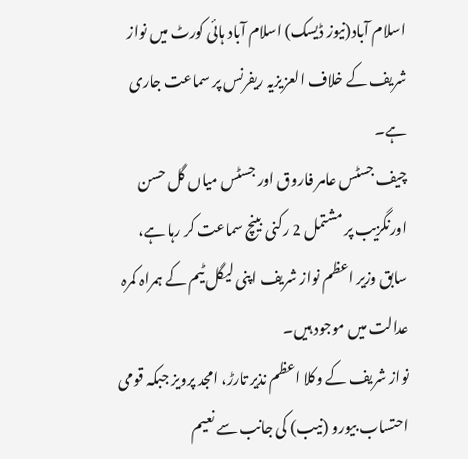اسلام آباد(نیوز ڈیسک) اسلام آباد ہائی کورٹ میں نواز شریف کے خلاف العزیزیہ ریفرنس پر سماعت جاری ہے۔
چیف جسٹس عامر فاروق اور جسٹس میاں گل حسن اورنگزیب پر مشتمل 2 رکنی بینچ سماعت کر رہا ہے، سابق وزیر اعظم نواز شریف اپنی لیگل ٹیم کے ہمراہ کمرہ عدالت میں موجود ہیں۔
نواز شریف کے وکلا اعظم نذیر تارڑ، امجد پرویز جبکہ قومی احتساب بیورو (نیب) کی جانب سے نعیم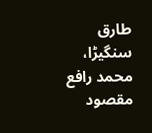طارق سنگیڑا، محمد رافع مقصود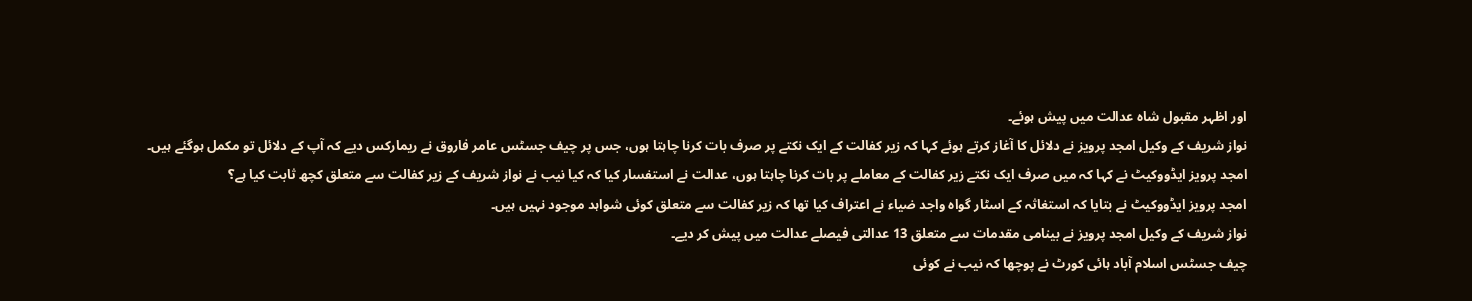اور اظہر مقبول شاہ عدالت میں پیش ہوئے۔
نواز شریف کے وکیل امجد پرویز نے دلائل کا آغاز کرتے ہوئے کہا کہ زیر کفالت کے ایک نکتے پر صرف بات کرنا چاہتا ہوں، جس پر چیف جسٹس عامر فاروق نے ریمارکس دیے کہ آپ کے دلائل تو مکمل ہوگئے ہیں۔
امجد پرویز ایڈووکیٹ نے کہا کہ میں صرف ایک نکتے زیر کفالت کے معاملے پر بات کرنا چاہتا ہوں، عدالت نے استفسار کیا کہ کیا نیب نے نواز شریف کے زیر کفالت سے متعلق کچھ ثابت کیا ہے؟
امجد پرویز ایڈووکیٹ نے بتایا کہ استغاثہ کے اسٹار گواہ واجد ضیاء نے اعتراف کیا تھا کہ زیر کفالت سے متعلق کوئی شواہد موجود نہیں ہیں۔
نواز شریف کے وکیل امجد پرویز نے بینامی مقدمات سے متعلق 13 عدالتی فیصلے عدالت میں پیش کر دیے۔
چیف جسٹس اسلام آباد ہائی کورٹ نے پوچھا کہ نیب نے کوئی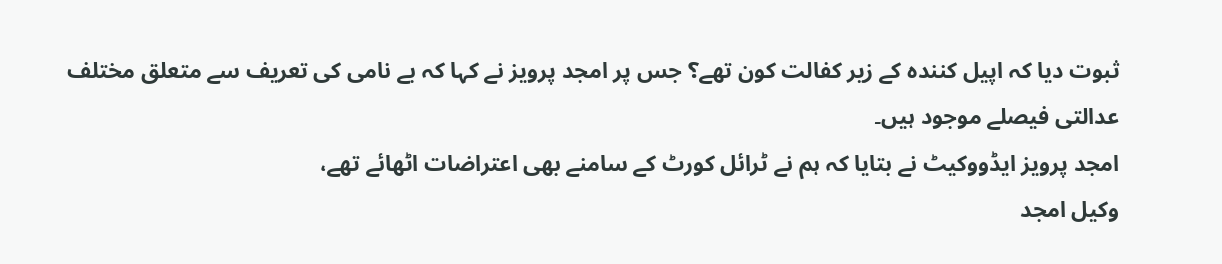ثبوت دیا کہ اپیل کنندہ کے زیر کفالت کون تھے؟ جس پر امجد پرویز نے کہا کہ بے نامی کی تعریف سے متعلق مختلف عدالتی فیصلے موجود ہیں۔
امجد پرویز ایڈووکیٹ نے بتایا کہ ہم نے ٹرائل کورٹ کے سامنے بھی اعتراضات اٹھائے تھے،
وکیل امجد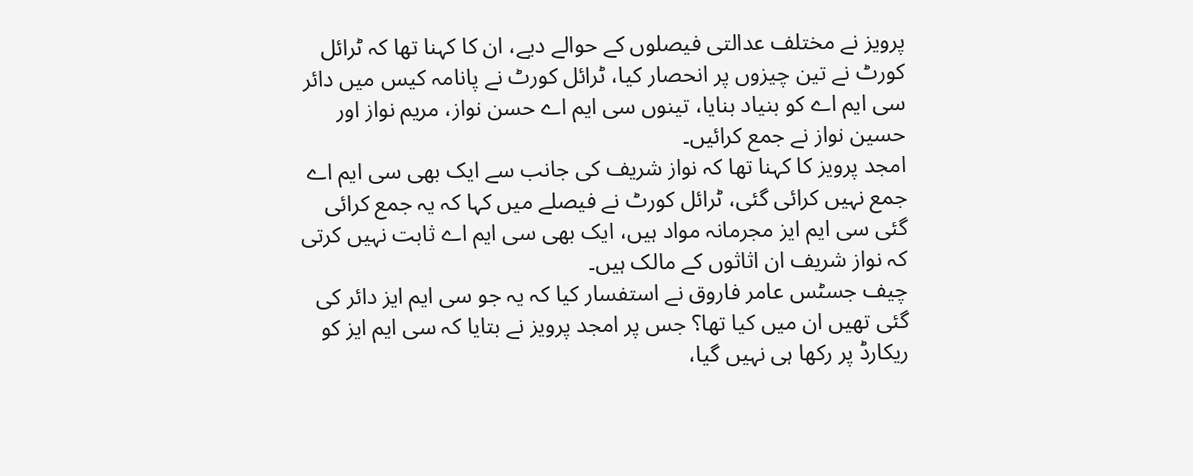پرویز نے مختلف عدالتی فیصلوں کے حوالے دیے، ان کا کہنا تھا کہ ٹرائل کورٹ نے تین چیزوں پر انحصار کیا، ٹرائل کورٹ نے پانامہ کیس میں دائر سی ایم اے کو بنیاد بنایا، تینوں سی ایم اے حسن نواز، مریم نواز اور حسین نواز نے جمع کرائیں۔
امجد پرویز کا کہنا تھا کہ نواز شریف کی جانب سے ایک بھی سی ایم اے جمع نہیں کرائی گئی، ٹرائل کورٹ نے فیصلے میں کہا کہ یہ جمع کرائی گئی سی ایم ایز مجرمانہ مواد ہیں، ایک بھی سی ایم اے ثابت نہیں کرتی کہ نواز شریف ان اثاثوں کے مالک ہیں۔
چیف جسٹس عامر فاروق نے استفسار کیا کہ یہ جو سی ایم ایز دائر کی گئی تھیں ان میں کیا تھا؟ جس پر امجد پرویز نے بتایا کہ سی ایم ایز کو ریکارڈ پر رکھا ہی نہیں گیا،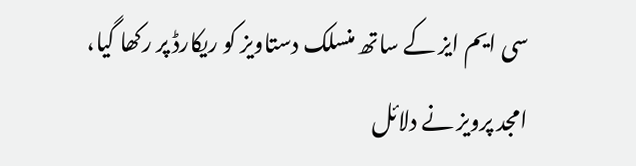سی ایم ایز کے ساتھ منسلک دستاویز کو ریکارڈ پر رکھا گیا،
امجد پرویز نے دلائل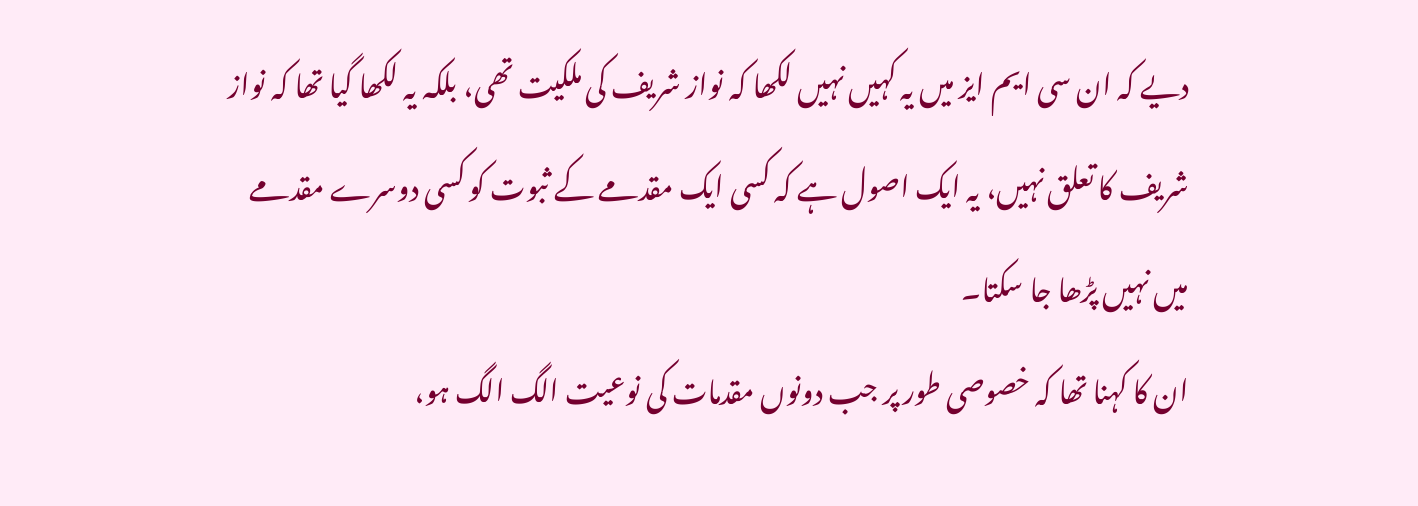دیے کہ ان سی ایم ایز میں یہ کہیں نہیں لکھا کہ نواز شریف کی ملکیت تھی، بلکہ یہ لکھا گیا تھا کہ نواز شریف کا تعلق نہیں، یہ ایک اصول ہے کہ کسی ایک مقدمے کے ثبوت کو کسی دوسرے مقدمے میں نہیں پڑھا جا سکتا۔
ان کا کہنا تھا کہ خصوصی طور پر جب دونوں مقدمات کی نوعیت الگ الگ ہو،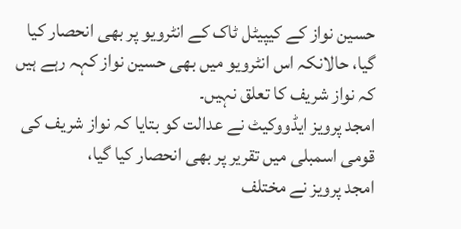حسین نواز کے کیپیٹل ٹاک کے انٹرویو پر بھی انحصار کیا گیا، حالانکہ اس انٹرویو میں بھی حسین نواز کہہ رہے ہیں کہ نواز شریف کا تعلق نہیں۔
امجد پرویز ایڈووکیٹ نے عدالت کو بتایا کہ نواز شریف کی قومی اسمبلی میں تقریر پر بھی انحصار کیا گیا،
امجد پرویز نے مختلف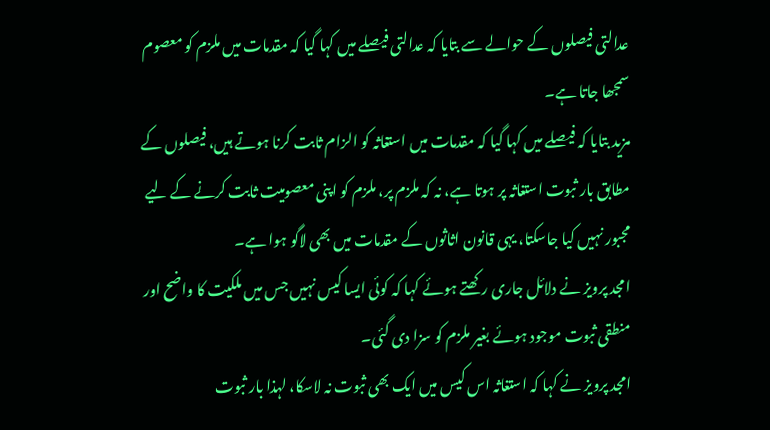عدالتی فیصلوں کے حوالے سے بتایا کہ عدالتی فیصلے میں کہا گیا کہ مقدمات میں ملزم کو معصوم سمجھا جاتا ہے۔
مزید بتایا کہ فیصلے میں کہا گیا کہ مقدمات میں استغاثہ کو الزام ثابت کرنا ہوتے ہیں، فیصلوں کے مطابق بار ثبوت استغاثہ پر ہوتا ہے، نہ کہ ملزم پر، ملزم کو اپنی معصومیت ثابت کرنے کے لیے مجبور نہیں کیا جاسکتا، یہی قانون اثاثوں کے مقدمات میں بھی لاگو ہوا ہے۔
امجد پرویز نے دلائل جاری رکھتے ہوئے کہا کہ کوئی ایسا کیس نہیں جس میں ملکیت کا واضح اور منطقی ثبوت موجود ہوئے بغیر ملزم کو سزا دی گئی۔
امجد پرویز نے کہا کہ استغاثہ اس کیس میں ایک بھی ثبوت نہ لاسکا، لہذا بار ثبوت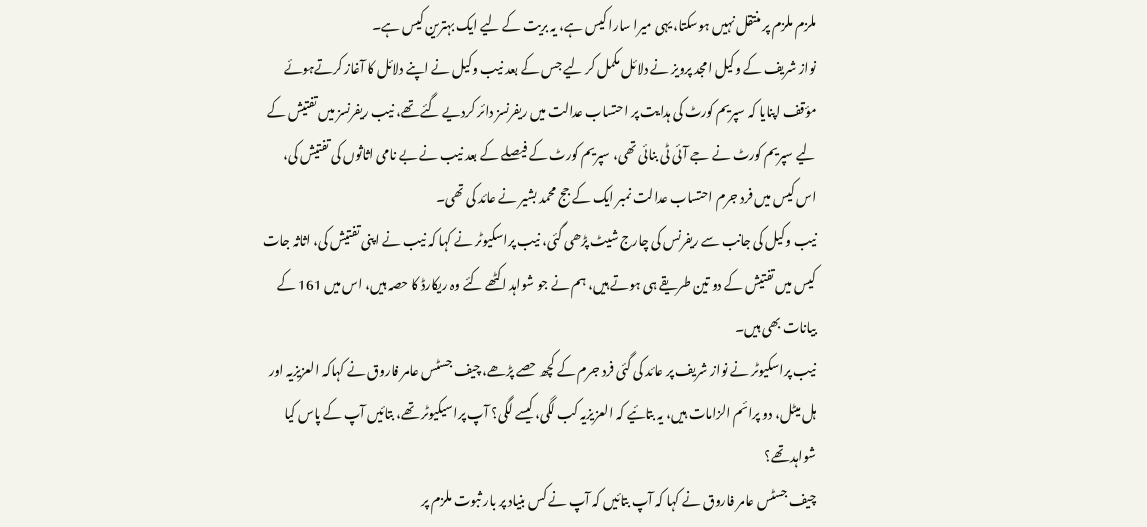ملزم ملزم پر منتقل نہیں ہوسکتا، یہی میرا سارا کیس ہے، یہ بریت کے لیے ایک بہترین کیس ہے۔
نواز شریف کے وکیل امجد پرویز نے دلائل مکمل کر لیے جس کے بعد نیب وکیل نے اپنے دلائل کا آغاز کرتےہوئے مؤقف اپنایا کہ سپریم کورٹ کی ہدایت پر احتساب عدالت میں ریفرنسز دائر کردیے گئے تھے، نیب ریفرنسز میں تفتیش کے لیے سپریم کورٹ نے جے آئی ٹی بنائی تھی، سپریم کورٹ کے فیصلے کے بعد نیب نے بے نامی اثاثوں کی تفتیش کی، اس کیس میں فرد جرم احتساب عدالت نمبر ایک کے جج محمد بشیر نے عائد کی تھی۔
نیب وکیل کی جانب سے ریفرنس کی چارج شیٹ پڑھی گئی، نیب پراسکیوٹر نے کہا کہ نیب نے اپنی تفتیش کی، اثاثہ جات کیس میں تفتیش کے دو تین طریقے ہی ہوتے ہیں، ہم نے جو شواہد اکٹھے کئے وہ ریکارڈ کا حصہ ہیں، اس میں 161 کے بیانات بھی ہیں۔
نیب پراسکیوٹر نے نواز شریف پر عائد کی گئی فرد جرم کے کچھ حصے پڑھے، چیف جسٹس عامر فاروق نے کہاکہ العزیزیہ اور ہل میٹل، دو پرائم الزامات ہیں، یہ بتائیے کہ العزیزیہ کب لگی، کیسے لگی؟ آپ پراسیکیوٹر تھے، بتائیں آپ کے پاس کیا شواہد تھے؟
چیف جسٹس عامر فاروق نے کہا کہ آپ بتائیں کہ آپ نے کس بنیاد پر بار ثبوت ملزم پر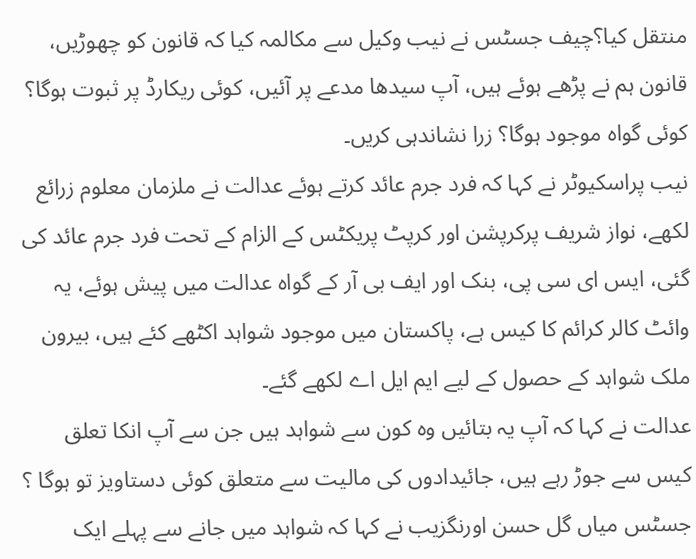منتقل کیا؟چیف جسٹس نے نیب وکیل سے مکالمہ کیا کہ قانون کو چھوڑیں، قانون ہم نے پڑھے ہوئے ہیں، آپ سیدھا مدعے پر آئیں، کوئی ریکارڈ پر ثبوت ہوگا؟ کوئی گواہ موجود ہوگا؟ زرا نشاندہی کریں۔
نیب پراسکیوٹر نے کہا کہ فرد جرم عائد کرتے ہوئے عدالت نے ملزمان معلوم زرائع لکھے، نواز شریف پرکرپشن اور کرپٹ پریکٹس کے الزام کے تحت فرد جرم عائد کی گئی، ایس ای سی پی، بنک اور ایف بی آر کے گواہ عدالت میں پیش ہوئے، یہ وائٹ کالر کرائم کا کیس ہے، پاکستان میں موجود شواہد اکٹھے کئے ہیں، بیرون ملک شواہد کے حصول کے لیے ایم ایل اے لکھے گئے۔
عدالت نے کہا کہ آپ یہ بتائیں وہ کون سے شواہد ہیں جن سے آپ انکا تعلق کیس سے جوڑ رہے ہیں، جائیدادوں کی مالیت سے متعلق کوئی دستاویز تو ہوگا ؟
جسٹس میاں گل حسن اورنگزیب نے کہا کہ شواہد میں جانے سے پہلے ایک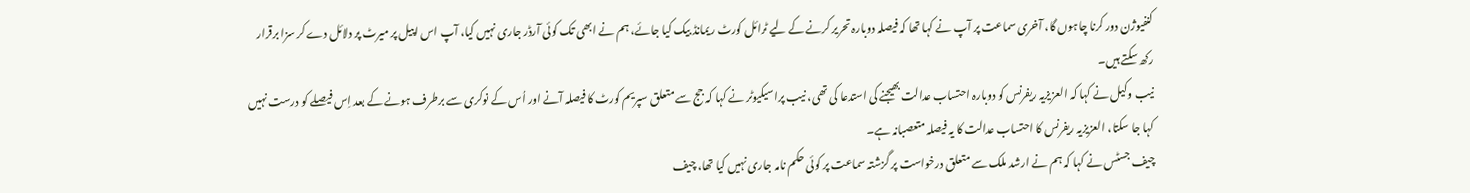کنفیوژن دور کرنا چاہوں گا، آخری سماعت پر آپ نے کہا تھا کہ فیصلہ دوبارہ تحریر کرنے کے لیے ٹرائل کورٹ ریمانڈ بیک کیا جائے، ہم نے ابھی تک کوئی آرڈر جاری نہیں کیا، آپ اس اپیل پر میرٹ پر دلائل دے کر سزا برقرار رکھ سکتے ہیں۔
نیب وکیل نے کہا کہ العزیزیہ ریفرنس کو دوبارہ احتساب عدالت بھیجنے کی استدعا کی تھی، نیب پراسیکیوٹر نے کہا کہ جج سے متعلق سپریم کورٹ کا فیصلہ آنے اور اُس کے نوکری سے برطرف ہونے کے بعد اِس فیصلے کو درست نہیں کہا جا سکتا، العزیزیہ ریفرنس کا احتساب عدالت کا یہ فیصلہ متعصبانہ ہے۔
چیف جسٹس نے کہا کہ ہم نے ارشد ملک سے متعلق درخواست پر گزشتہ سماعت پر کوئی حکم نامہ جاری نہیں کیا تھا، چیف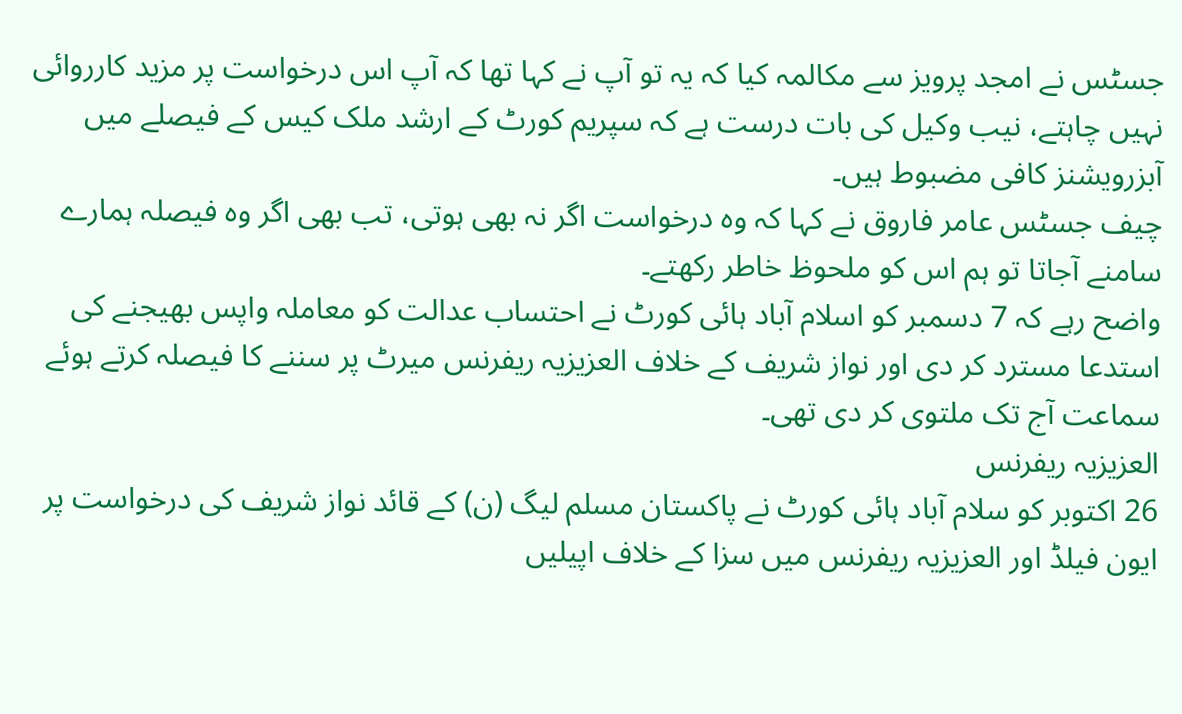جسٹس نے امجد پرویز سے مکالمہ کیا کہ یہ تو آپ نے کہا تھا کہ آپ اس درخواست پر مزید کارروائی نہیں چاہتے، نیب وکیل کی بات درست ہے کہ سپریم کورٹ کے ارشد ملک کیس کے فیصلے میں آبزرویشنز کافی مضبوط ہیں۔
چیف جسٹس عامر فاروق نے کہا کہ وہ درخواست اگر نہ بھی ہوتی، تب بھی اگر وہ فیصلہ ہمارے سامنے آجاتا تو ہم اس کو ملحوظ خاطر رکھتے۔
واضح رہے کہ 7 دسمبر کو اسلام آباد ہائی کورٹ نے احتساب عدالت کو معاملہ واپس بھیجنے کی استدعا مسترد کر دی اور نواز شریف کے خلاف العزیزیہ ریفرنس میرٹ پر سننے کا فیصلہ کرتے ہوئے سماعت آج تک ملتوی کر دی تھی۔
العزیزیہ ریفرنس
26 اکتوبر کو سلام آباد ہائی کورٹ نے پاکستان مسلم لیگ (ن) کے قائد نواز شریف کی درخواست پر ایون فیلڈ اور العزیزیہ ریفرنس میں سزا کے خلاف اپیلیں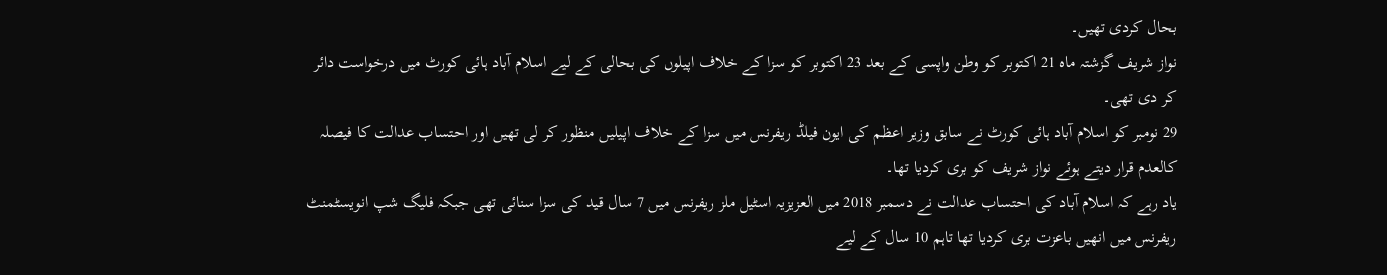بحال کردی تھیں۔
نواز شریف گزشتہ ماہ 21 اکتوبر کو وطن واپسی کے بعد 23 اکتوبر کو سزا کے خلاف اپیلوں کی بحالی کے لیے اسلام آباد ہائی کورٹ میں درخواست دائر کر دی تھی۔
29 نومبر کو اسلام آباد ہائی کورٹ نے سابق وزیر اعظم کی ایون فیلڈ ریفرنس میں سزا کے خلاف اپیلیں منظور کر لی تھیں اور احتساب عدالت کا فیصلہ کالعدم قرار دیتے ہوئے نواز شریف کو بری کردیا تھا۔
یاد رہے کہ اسلام آباد کی احتساب عدالت نے دسمبر 2018 میں العزیزیہ اسٹیل ملز ریفرنس میں 7 سال قید کی سزا سنائی تھی جبکہ فلیگ شپ انویسٹمنٹ ریفرنس میں انھیں باعزت بری کردیا تھا تاہم 10 سال کے لیے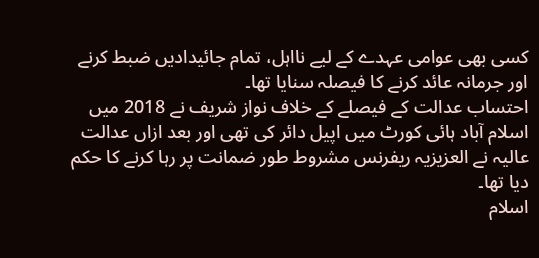کسی بھی عوامی عہدے کے لیے نااہل، تمام جائیدادیں ضبط کرنے اور جرمانہ عائد کرنے کا فیصلہ سنایا تھا۔
احتساب عدالت کے فیصلے کے خلاف نواز شریف نے 2018 میں اسلام آباد ہائی کورٹ میں اپیل دائر کی تھی اور بعد ازاں عدالت عالیہ نے العزیزیہ ریفرنس مشروط طور ضمانت پر رہا کرنے کا حکم دیا تھا۔
اسلام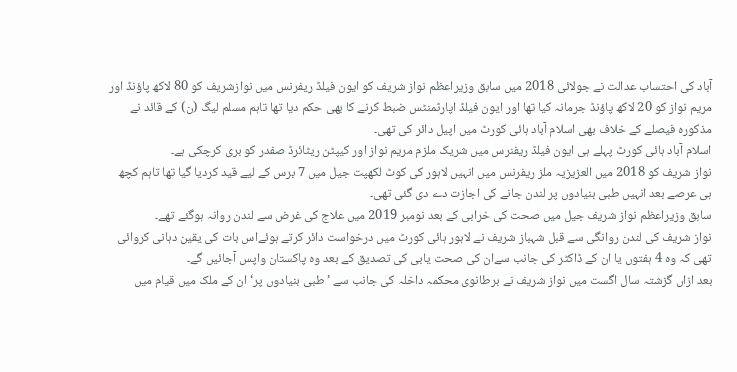آباد کی احتساب عدالت نے جولائی 2018 میں سابق وزیراعظم نواز شریف کو ایون فیلڈ ریفرنس میں نوازشریف کو 80 لاکھ پاؤنڈ اور مریم نواز کو 20 لاکھ پاؤنڈ جرمانہ کیا تھا اور ایون فیلڈ اپارٹمنٹس ضبط کرنے کا بھی حکم دیا تھا تاہم مسلم لیگ (ن) کے قائد نے مذکورہ فیصلے کے خلاف بھی اسلام آباد ہائی کورٹ میں اپیل دائر کی تھی۔
اسلام آباد ہائی کورٹ پہلے ہی ایون فیلڈ ریفنرس میں شریک ملزم مریم نواز اور کیپٹن ریٹائرڈ صفدر کو بری کرچکی ہے۔
نواز شریف کو 2018 میں العزیزیہ ملز ریفرنس میں انہیں لاہور کی کوٹ لکھپت جیل میں 7 برس کے لیے قید کردیا گیا تھا تاہم کچھ ہی عرصے بعد انہیں طبی بنیادوں پر لندن جانے کی اجازت دے دی گئی تھی۔
سابق وزیراعظم نواز شریف جیل میں صحت کی خرابی کے بعد نومبر 2019 میں علاج کی غرض سے لندن روانہ ہوگئے تھے۔
نواز شریف کی لندن روانگی سے قبل شہباز شریف نے لاہور ہائی کورٹ میں درخواست دائر کرتے ہوئےاس بات کی یقین دہانی کروائی تھی کہ وہ 4 ہفتوں یا ان کے ڈاکٹر کی جانب سےان کی صحت یابی کی تصدیق کے بعد وہ پاکستان واپس آجائیں گے۔
بعد ازاں گزشتہ سال اگست میں نواز شریف نے برطانوی محکمہ داخلہ کی جانب سے ’طبی بنیادوں پر‘ ان کے ملک میں قیام میں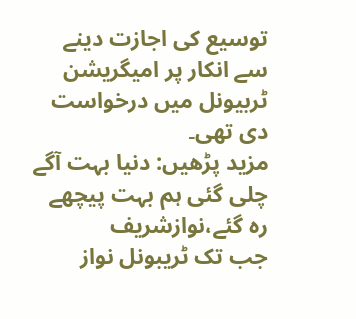توسیع کی اجازت دینے سے انکار پر امیگریشن ٹربیونل میں درخواست دی تھی۔
مزید پڑھیں: دنیا بہت آگے چلی گئی ہم بہت پیچھے رہ گئے،نوازشریف
جب تک ٹریبونل نواز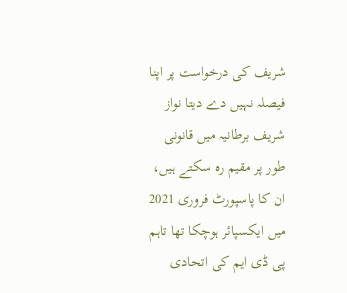شریف کی درخواست پر اپنا فیصلہ نہیں دے دیتا نواز شریف برطانیہ میں قانونی طور پر مقیم رہ سکتے ہیں، ان کا پاسپورٹ فروری 2021 میں ایکسپائر ہوچکا تھا تاہم پی ڈی ایم کی اتحادی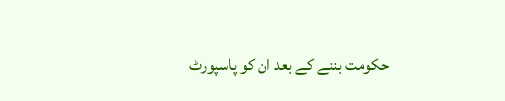حکومت بننے کے بعد ان کو پاسپورٹ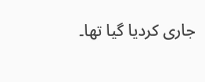جاری کردیا گیا تھا۔